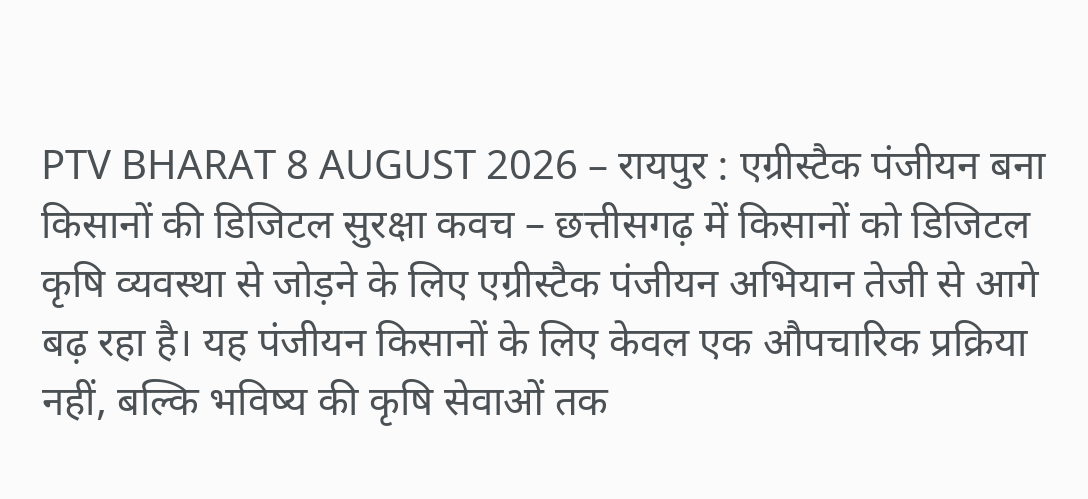PTV BHARAT 8 AUGUST 2026 – रायपुर : एग्रीस्टैक पंजीयन बना किसानों की डिजिटल सुरक्षा कवच – छत्तीसगढ़ में किसानों को डिजिटल कृषि व्यवस्था से जोड़ने के लिए एग्रीस्टैक पंजीयन अभियान तेजी से आगे बढ़ रहा है। यह पंजीयन किसानों के लिए केवल एक औपचारिक प्रक्रिया नहीं, बल्कि भविष्य की कृषि सेवाओं तक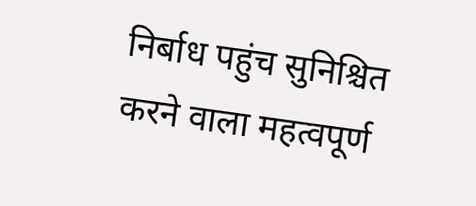निर्बाध पहुंच सुनिश्चित करने वाला महत्वपूर्ण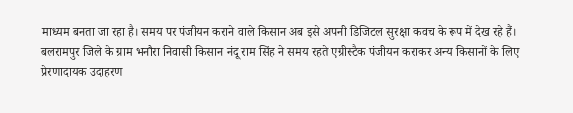माध्यम बनता जा रहा है। समय पर पंजीयन कराने वाले किसान अब इसे अपनी डिजिटल सुरक्षा कवच के रूप में देख रहे हैं।
बलरामपुर जिले के ग्राम भनौरा निवासी किसान नंदू राम सिंह ने समय रहते एग्रीस्टैक पंजीयन कराकर अन्य किसानों के लिए प्रेरणादायक उदाहरण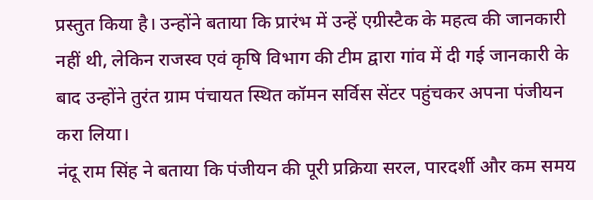प्रस्तुत किया है। उन्होंने बताया कि प्रारंभ में उन्हें एग्रीस्टैक के महत्व की जानकारी नहीं थी, लेकिन राजस्व एवं कृषि विभाग की टीम द्वारा गांव में दी गई जानकारी के बाद उन्होंने तुरंत ग्राम पंचायत स्थित कॉमन सर्विस सेंटर पहुंचकर अपना पंजीयन करा लिया।
नंदू राम सिंह ने बताया कि पंजीयन की पूरी प्रक्रिया सरल, पारदर्शी और कम समय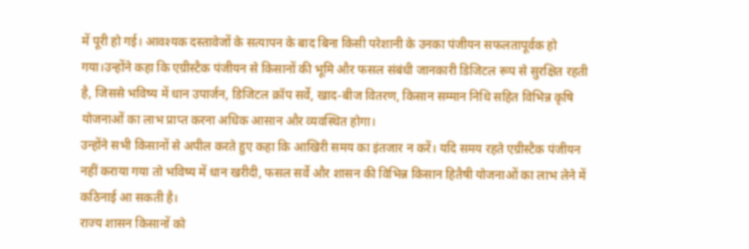में पूरी हो गई। आवश्यक दस्तावेजों के सत्यापन के बाद बिना किसी परेशानी के उनका पंजीयन सफलतापूर्वक हो गया।उन्होंने कहा कि एग्रीस्टैक पंजीयन से किसानों की भूमि और फसल संबंधी जानकारी डिजिटल रूप से सुरक्षित रहती है, जिससे भविष्य में धान उपार्जन, डिजिटल क्रॉप सर्वे, खाद-बीज वितरण, किसान सम्मान निधि सहित विभिन्न कृषि योजनाओं का लाभ प्राप्त करना अधिक आसान और व्यवस्थित होगा।
उन्होंने सभी किसानों से अपील करते हुए कहा कि आखिरी समय का इंतजार न करें। यदि समय रहते एग्रीस्टैक पंजीयन नहीं कराया गया तो भविष्य में धान खरीदी, फसल सर्वे और शासन की विभिन्न किसान हितैषी योजनाओं का लाभ लेने में कठिनाई आ सकती है।
राज्य शासन किसानों को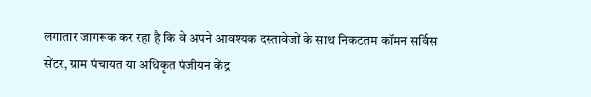लगातार जागरूक कर रहा है कि वे अपने आवश्यक दस्तावेजों के साथ निकटतम कॉमन सर्विस सेंटर, ग्राम पंचायत या अधिकृत पंजीयन केंद्र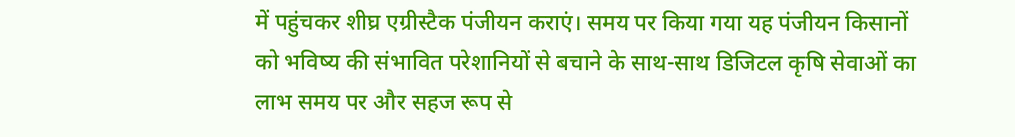में पहुंचकर शीघ्र एग्रीस्टैक पंजीयन कराएं। समय पर किया गया यह पंजीयन किसानों को भविष्य की संभावित परेशानियों से बचाने के साथ-साथ डिजिटल कृषि सेवाओं का लाभ समय पर और सहज रूप से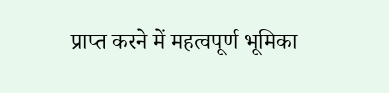प्राप्त करने में महत्वपूर्ण भूमिका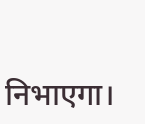निभाएगा।